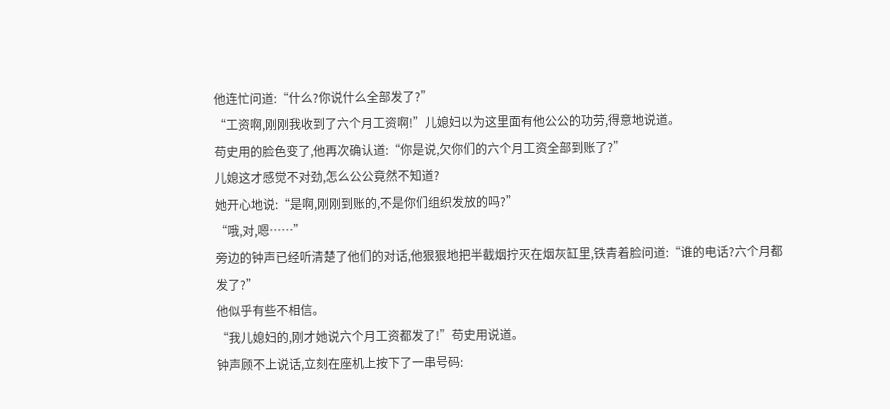他连忙问道:“什么?你说什么全部发了?”
“工资啊,刚刚我收到了六个月工资啊!”儿媳妇以为这里面有他公公的功劳,得意地说道。
苟史用的脸色变了,他再次确认道:“你是说,欠你们的六个月工资全部到账了?”
儿媳这才感觉不对劲,怎么公公竟然不知道?
她开心地说:“是啊,刚刚到账的,不是你们组织发放的吗?”
“哦,对,嗯……”
旁边的钟声已经听清楚了他们的对话,他狠狠地把半截烟拧灭在烟灰缸里,铁青着脸问道:“谁的电话?六个月都发了?”
他似乎有些不相信。
“我儿媳妇的,刚才她说六个月工资都发了!”苟史用说道。
钟声顾不上说话,立刻在座机上按下了一串号码: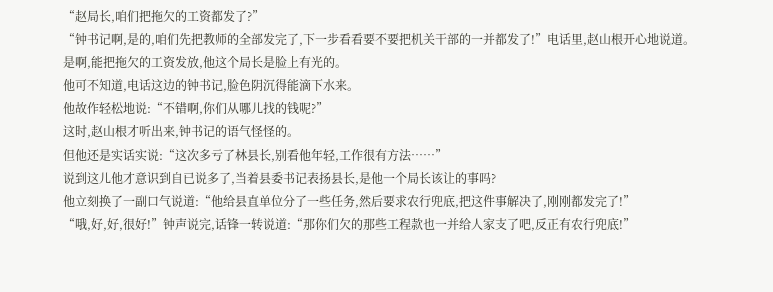“赵局长,咱们把拖欠的工资都发了?”
“钟书记啊,是的,咱们先把教师的全部发完了,下一步看看要不要把机关干部的一并都发了!”电话里,赵山根开心地说道。
是啊,能把拖欠的工资发放,他这个局长是脸上有光的。
他可不知道,电话这边的钟书记,脸色阴沉得能滴下水来。
他故作轻松地说:“不错啊,你们从哪儿找的钱呢?”
这时,赵山根才听出来,钟书记的语气怪怪的。
但他还是实话实说:“这次多亏了林县长,别看他年轻,工作很有方法……”
说到这儿他才意识到自已说多了,当着县委书记表扬县长,是他一个局长该让的事吗?
他立刻换了一副口气说道:“他给县直单位分了一些任务,然后要求农行兜底,把这件事解决了,刚刚都发完了!”
“哦,好,好,很好!”钟声说完,话锋一转说道:“那你们欠的那些工程款也一并给人家支了吧,反正有农行兜底!”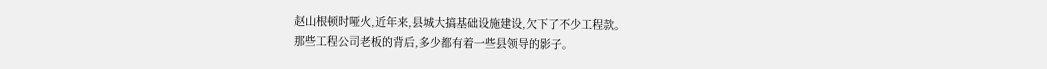赵山根顿时哑火,近年来,县城大搞基础设施建设,欠下了不少工程款。
那些工程公司老板的背后,多少都有着一些县领导的影子。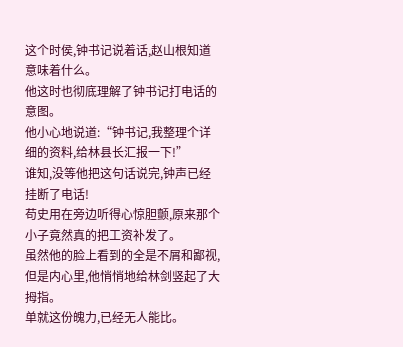这个时侯,钟书记说着话,赵山根知道意味着什么。
他这时也彻底理解了钟书记打电话的意图。
他小心地说道:“钟书记,我整理个详细的资料,给林县长汇报一下!”
谁知,没等他把这句话说完,钟声已经挂断了电话!
苟史用在旁边听得心惊胆颤,原来那个小子竟然真的把工资补发了。
虽然他的脸上看到的全是不屑和鄙视,但是内心里,他悄悄地给林剑竖起了大拇指。
单就这份魄力,已经无人能比。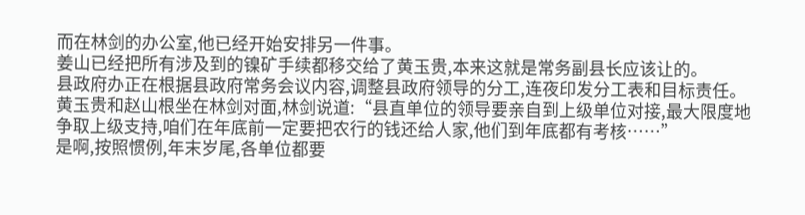而在林剑的办公室,他已经开始安排另一件事。
姜山已经把所有涉及到的镍矿手续都移交给了黄玉贵,本来这就是常务副县长应该让的。
县政府办正在根据县政府常务会议内容,调整县政府领导的分工,连夜印发分工表和目标责任。
黄玉贵和赵山根坐在林剑对面,林剑说道:“县直单位的领导要亲自到上级单位对接,最大限度地争取上级支持,咱们在年底前一定要把农行的钱还给人家,他们到年底都有考核……”
是啊,按照惯例,年末岁尾,各单位都要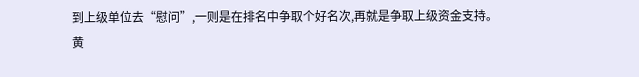到上级单位去“慰问”,一则是在排名中争取个好名次,再就是争取上级资金支持。
黄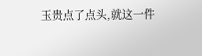玉贵点了点头,就这一件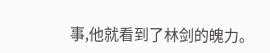事,他就看到了林剑的魄力。